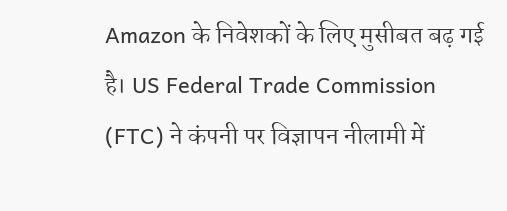Amazon के निवेशकों के लिए मुसीबत बढ़ गई है। US Federal Trade Commission (FTC) ने कंपनी पर विज्ञापन नीलामी में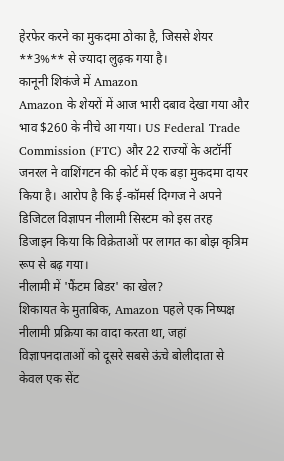हेरफेर करने का मुकदमा ठोका है, जिससे शेयर **3%** से ज्यादा लुढ़क गया है।
कानूनी शिकंजे में Amazon
Amazon के शेयरों में आज भारी दबाव देखा गया और भाव $260 के नीचे आ गया। US Federal Trade Commission (FTC) और 22 राज्यों के अटॉर्नी जनरल ने वाशिंगटन की कोर्ट में एक बड़ा मुकदमा दायर किया है। आरोप है कि ई-कॉमर्स दिग्गज ने अपने डिजिटल विज्ञापन नीलामी सिस्टम को इस तरह डिजाइन किया कि विक्रेताओं पर लागत का बोझ कृत्रिम रूप से बढ़ गया।
नीलामी में 'फैंटम बिडर' का खेल?
शिकायत के मुताबिक, Amazon पहले एक निष्पक्ष नीलामी प्रक्रिया का वादा करता था, जहां विज्ञापनदाताओं को दूसरे सबसे ऊंचे बोलीदाता से केवल एक सेंट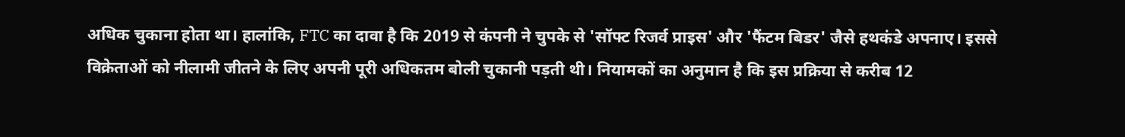अधिक चुकाना होता था। हालांकि, FTC का दावा है कि 2019 से कंपनी ने चुपके से 'सॉफ्ट रिजर्व प्राइस' और 'फैंटम बिडर' जैसे हथकंडे अपनाए। इससे विक्रेताओं को नीलामी जीतने के लिए अपनी पूरी अधिकतम बोली चुकानी पड़ती थी। नियामकों का अनुमान है कि इस प्रक्रिया से करीब 12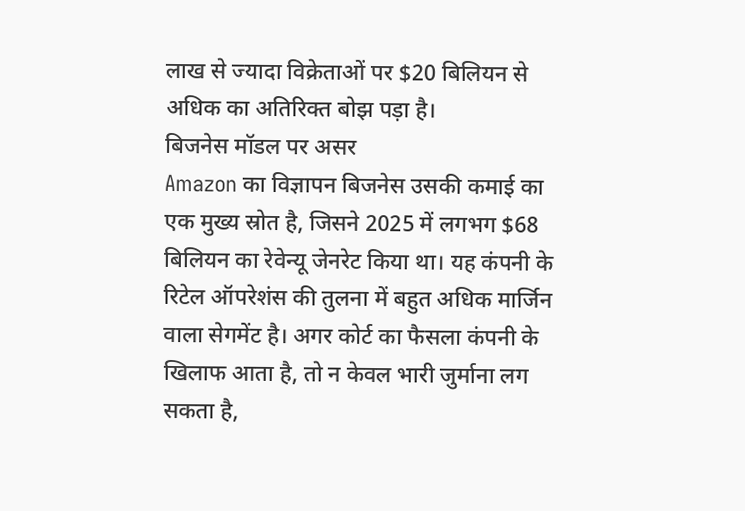लाख से ज्यादा विक्रेताओं पर $20 बिलियन से अधिक का अतिरिक्त बोझ पड़ा है।
बिजनेस मॉडल पर असर
Amazon का विज्ञापन बिजनेस उसकी कमाई का एक मुख्य स्रोत है, जिसने 2025 में लगभग $68 बिलियन का रेवेन्यू जेनरेट किया था। यह कंपनी के रिटेल ऑपरेशंस की तुलना में बहुत अधिक मार्जिन वाला सेगमेंट है। अगर कोर्ट का फैसला कंपनी के खिलाफ आता है, तो न केवल भारी जुर्माना लग सकता है,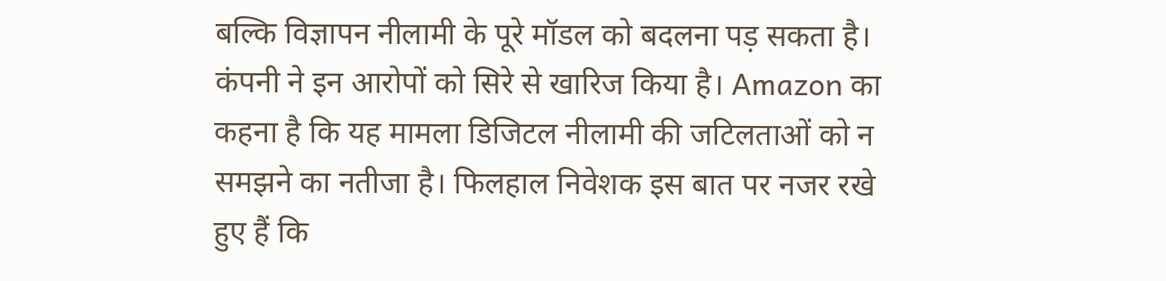बल्कि विज्ञापन नीलामी के पूरे मॉडल को बदलना पड़ सकता है।
कंपनी ने इन आरोपों को सिरे से खारिज किया है। Amazon का कहना है कि यह मामला डिजिटल नीलामी की जटिलताओं को न समझने का नतीजा है। फिलहाल निवेशक इस बात पर नजर रखे हुए हैं कि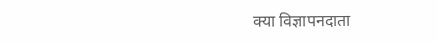क्या विज्ञापनदाता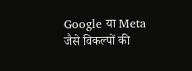Google या Meta जैसे विकल्पों की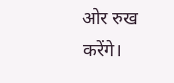ओर रुख करेंगे।